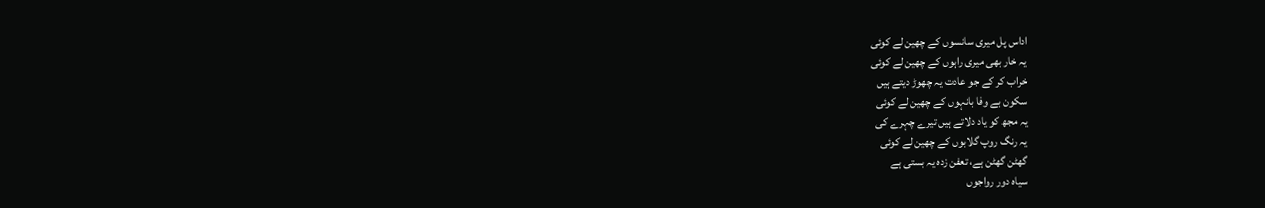اداس پل میری سانسوں کے چھین لے کوئی
یہ خار بھی میری راہوں کے چھین لے کوئی
خراب کر کے جو عادت یہ چھوڑ دیتے ہیں
سکون بے وفا بانہوں کے چھین لے کوئی
یہ مجھ کو یاد دلاتے ہیں تیرے چہرے کی
یہ رنگ روپ گلابوں کے چھین لے کوئی
گھٹن گھٹن ہے، تعفن زدہ یہ بستی ہے
سیاہ دور رواجوں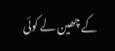کے چھین لے کوئی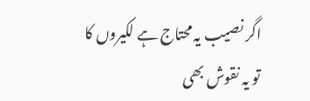اگر نصیب یہ محتاج ہے لکیروں کا
تو یہ نقوش بھی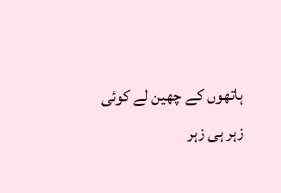ہاتھوں کے چھین لے کوئی
زہر ہی زہر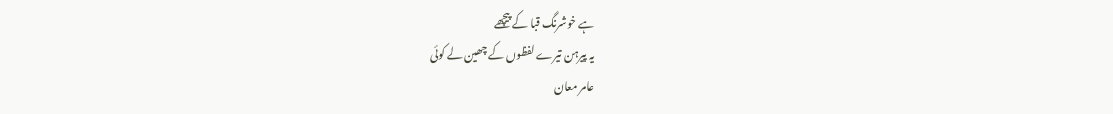ہے خوشرنگ قبا کے پیچھے
یہ پیرہن تیرے لفظوں کے چھین لے کوئی
عامر معان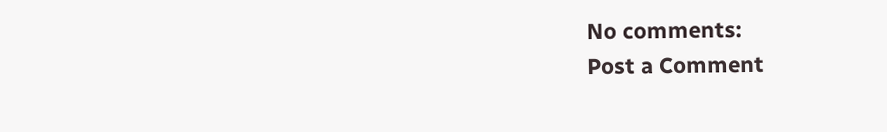No comments:
Post a Comment